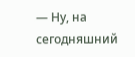— Ну, на сегодняшний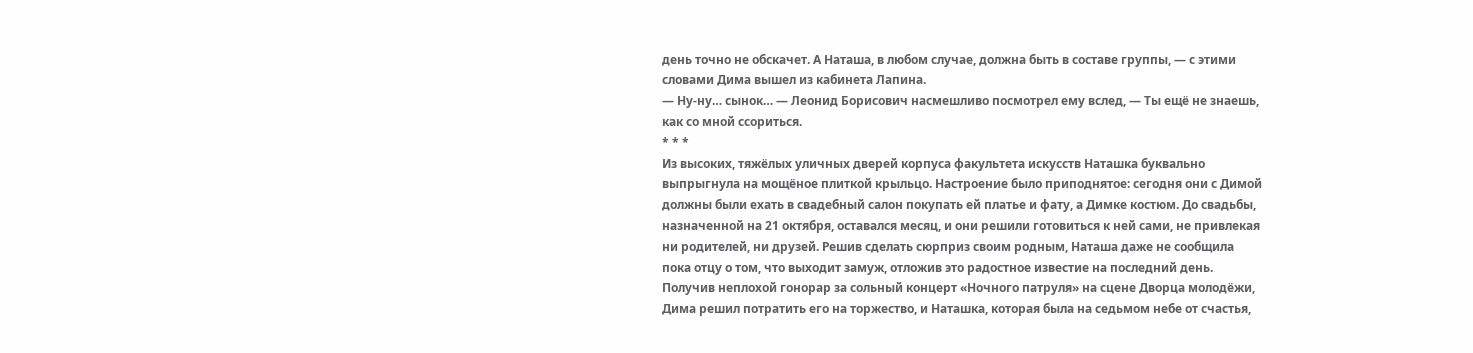день точно не обскачет. А Наташа, в любом случае, должна быть в составе группы, — с этими словами Дима вышел из кабинета Лапина.
— Ну-ну… сынок… — Леонид Борисович насмешливо посмотрел ему вслед, — Ты ещё не знаешь, как со мной ссориться.
* * *
Из высоких, тяжёлых уличных дверей корпуса факультета искусств Наташка буквально выпрыгнула на мощёное плиткой крыльцо. Настроение было приподнятое: сегодня они с Димой должны были ехать в свадебный салон покупать ей платье и фату, а Димке костюм. До свадьбы, назначенной на 21 октября, оставался месяц, и они решили готовиться к ней сами, не привлекая ни родителей, ни друзей. Решив сделать сюрприз своим родным, Наташа даже не сообщила пока отцу о том, что выходит замуж, отложив это радостное известие на последний день. Получив неплохой гонорар за сольный концерт «Ночного патруля» на сцене Дворца молодёжи, Дима решил потратить его на торжество, и Наташка, которая была на седьмом небе от счастья,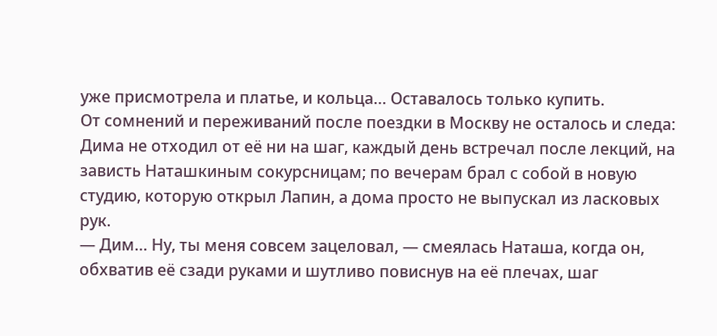уже присмотрела и платье, и кольца… Оставалось только купить.
От сомнений и переживаний после поездки в Москву не осталось и следа: Дима не отходил от её ни на шаг, каждый день встречал после лекций, на зависть Наташкиным сокурсницам; по вечерам брал с собой в новую студию, которую открыл Лапин, а дома просто не выпускал из ласковых рук.
— Дим… Ну, ты меня совсем зацеловал, — смеялась Наташа, когда он, обхватив её сзади руками и шутливо повиснув на её плечах, шаг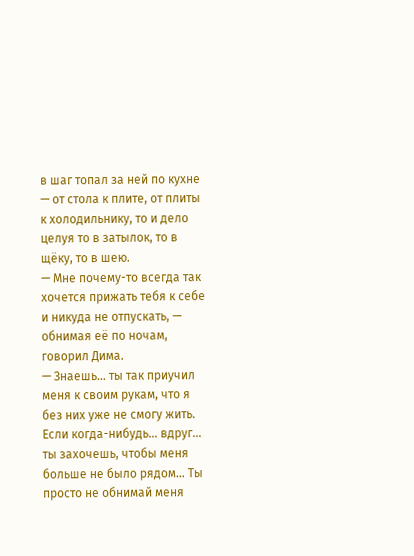в шаг топал за ней по кухне — от стола к плите, от плиты к холодильнику, то и дело целуя то в затылок, то в щёку, то в шею.
— Мне почему-то всегда так хочется прижать тебя к себе и никуда не отпускать, — обнимая её по ночам, говорил Дима.
— Знаешь… ты так приучил меня к своим рукам, что я без них уже не смогу жить. Если когда-нибудь… вдруг… ты захочешь, чтобы меня больше не было рядом… Ты просто не обнимай меня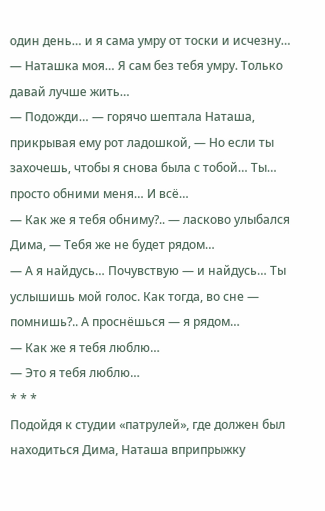один день… и я сама умру от тоски и исчезну…
— Наташка моя… Я сам без тебя умру. Только давай лучше жить…
— Подожди… — горячо шептала Наташа, прикрывая ему рот ладошкой, — Но если ты захочешь, чтобы я снова была с тобой… Ты… просто обними меня… И всё…
— Как же я тебя обниму?.. — ласково улыбался Дима, — Тебя же не будет рядом…
— А я найдусь… Почувствую — и найдусь… Ты услышишь мой голос. Как тогда, во сне — помнишь?.. А проснёшься — я рядом…
— Как же я тебя люблю…
— Это я тебя люблю…
* * *
Подойдя к студии «патрулей», где должен был находиться Дима, Наташа вприпрыжку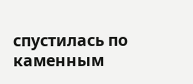спустилась по каменным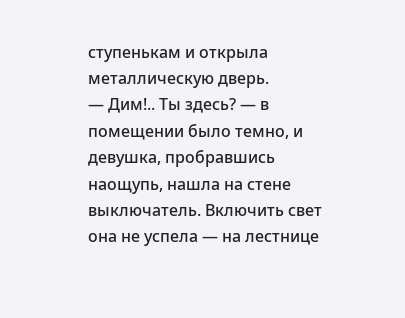ступенькам и открыла металлическую дверь.
— Дим!.. Ты здесь? — в помещении было темно, и девушка, пробравшись наощупь, нашла на стене выключатель. Включить свет она не успела — на лестнице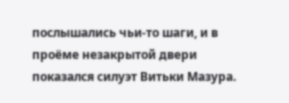послышались чьи-то шаги, и в проёме незакрытой двери показался силуэт Витьки Мазура.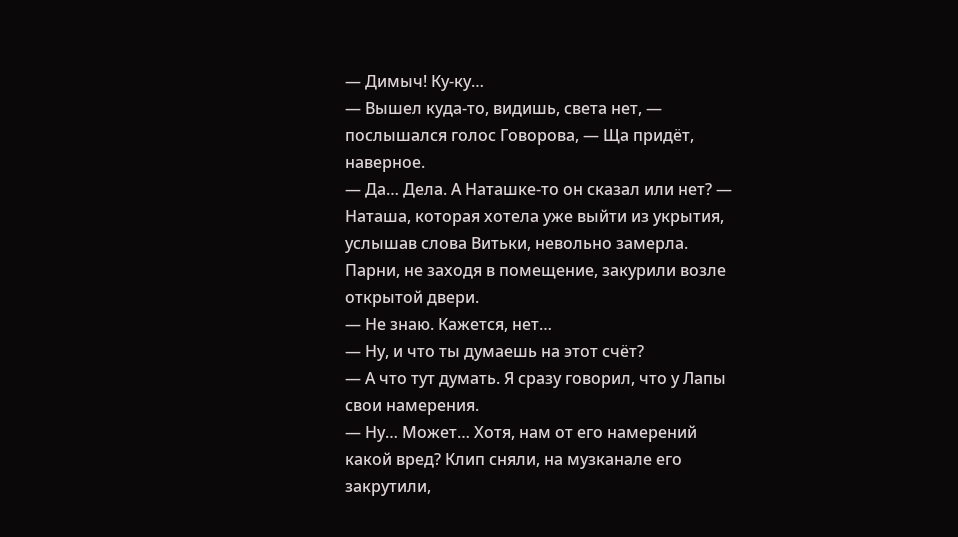— Димыч! Ку-ку…
— Вышел куда-то, видишь, света нет, — послышался голос Говорова, — Ща придёт, наверное.
— Да… Дела. А Наташке-то он сказал или нет? — Наташа, которая хотела уже выйти из укрытия, услышав слова Витьки, невольно замерла. Парни, не заходя в помещение, закурили возле открытой двери.
— Не знаю. Кажется, нет…
— Ну, и что ты думаешь на этот счёт?
— А что тут думать. Я сразу говорил, что у Лапы свои намерения.
— Ну… Может… Хотя, нам от его намерений какой вред? Клип сняли, на музканале его закрутили,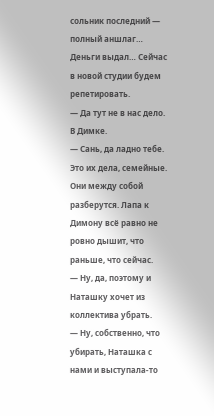сольник последний — полный аншлаг… Деньги выдал… Сейчас в новой студии будем репетировать.
— Да тут не в нас дело. В Димке.
— Сань, да ладно тебе. Это их дела, семейные. Они между собой разберутся. Лапа к Димону всё равно не ровно дышит, что раньше, что сейчас.
— Ну, да, поэтому и Наташку хочет из коллектива убрать.
— Ну, собственно, что убирать, Наташка с нами и выступала-то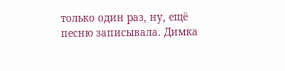только один раз, ну, ещё песню записывала. Димка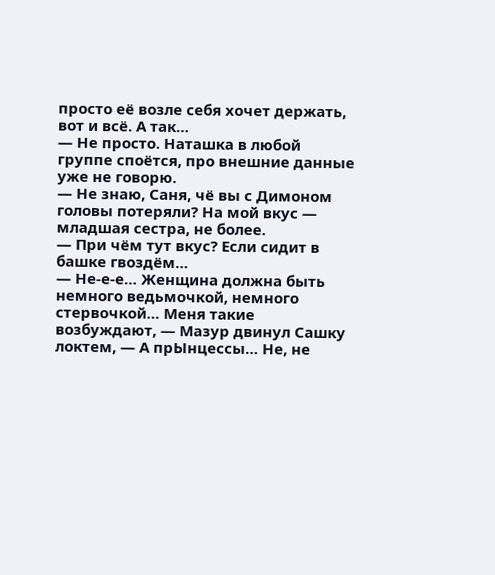просто её возле себя хочет держать, вот и всё. А так…
— Не просто. Наташка в любой группе споётся, про внешние данные уже не говорю.
— Не знаю, Саня, чё вы с Димоном головы потеряли? На мой вкус — младшая сестра, не более.
— При чём тут вкус? Если сидит в башке гвоздём…
— Не-е-е… Женщина должна быть немного ведьмочкой, немного стервочкой… Меня такие возбуждают, — Мазур двинул Сашку локтем, — А прЫнцессы… Не, не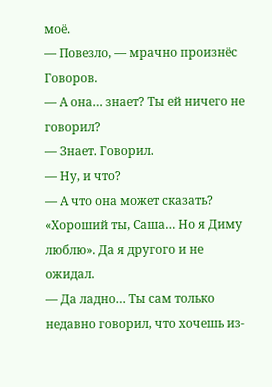моё.
— Повезло, — мрачно произнёс Говоров.
— А она… знает? Ты ей ничего не говорил?
— Знает. Говорил.
— Ну, и что?
— А что она может сказать? «Хороший ты, Саша… Но я Диму люблю». Да я другого и не ожидал.
— Да ладно… Ты сам только недавно говорил, что хочешь из-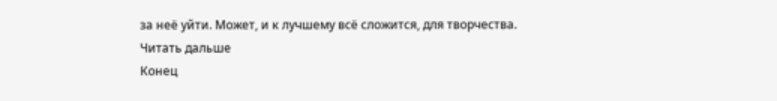за неё уйти. Может, и к лучшему всё сложится, для творчества.
Читать дальше
Конец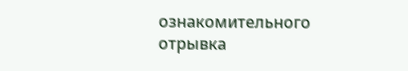ознакомительного отрывка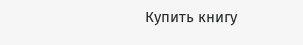Купить книгу